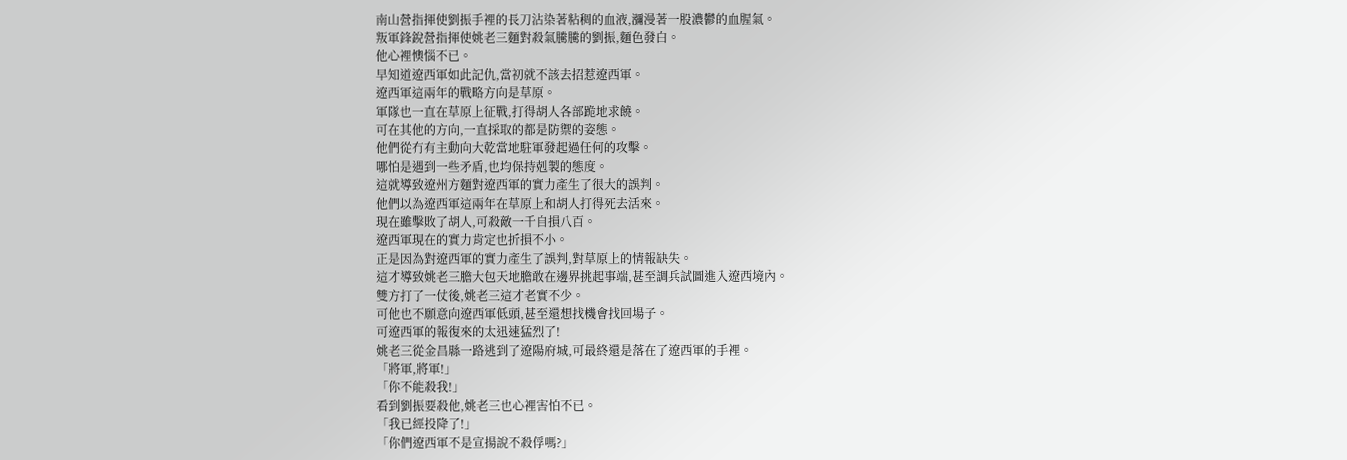南山營指揮使劉振手裡的長刀沾染著粘稠的血液,瀰漫著一股濃鬱的血腥氣。
叛軍鋒銳營指揮使姚老三麵對殺氣騰騰的劉振,麵色發白。
他心裡懊惱不已。
早知道遼西軍如此記仇,當初就不該去招惹遼西軍。
遼西軍這兩年的戰略方向是草原。
軍隊也一直在草原上征戰,打得胡人各部跪地求饒。
可在其他的方向,一直採取的都是防禦的姿態。
他們從冇有主動向大乾當地駐軍發起過任何的攻擊。
哪怕是遇到一些矛盾,也均保持剋製的態度。
這就導致遼州方麵對遼西軍的實力產生了很大的誤判。
他們以為遼西軍這兩年在草原上和胡人打得死去活來。
現在雖擊敗了胡人,可殺敵一千自損八百。
遼西軍現在的實力肯定也折損不小。
正是因為對遼西軍的實力產生了誤判,對草原上的情報缺失。
這才導致姚老三膽大包天地膽敢在邊界挑起事端,甚至調兵試圖進入遼西境內。
雙方打了一仗後,姚老三這才老實不少。
可他也不願意向遼西軍低頭,甚至還想找機會找回場子。
可遼西軍的報復來的太迅速猛烈了!
姚老三從金昌縣一路逃到了遼陽府城,可最終還是落在了遼西軍的手裡。
「將軍,將軍!」
「你不能殺我!」
看到劉振要殺他,姚老三也心裡害怕不已。
「我已經投降了!」
「你們遼西軍不是宣揚說不殺俘嗎?」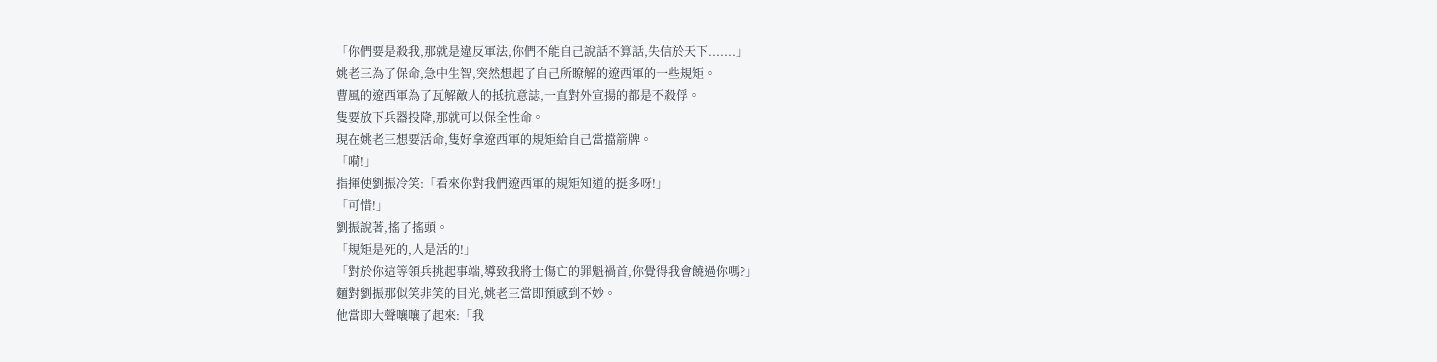「你們要是殺我,那就是違反軍法,你們不能自己說話不算話,失信於天下.......」
姚老三為了保命,急中生智,突然想起了自己所瞭解的遼西軍的一些規矩。
曹風的遼西軍為了瓦解敵人的抵抗意誌,一直對外宣揚的都是不殺俘。
隻要放下兵器投降,那就可以保全性命。
現在姚老三想要活命,隻好拿遼西軍的規矩給自己當擋箭牌。
「嗬!」
指揮使劉振冷笑:「看來你對我們遼西軍的規矩知道的挺多呀!」
「可惜!」
劉振說著,搖了搖頭。
「規矩是死的,人是活的!」
「對於你這等領兵挑起事端,導致我將士傷亡的罪魁禍首,你覺得我會饒過你嗎?」
麵對劉振那似笑非笑的目光,姚老三當即預感到不妙。
他當即大聲嚷嚷了起來:「我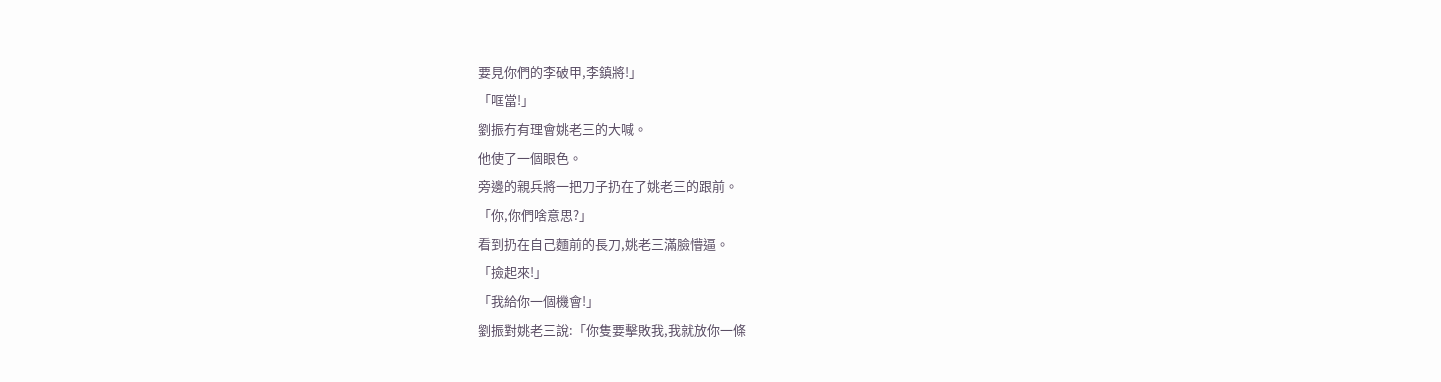要見你們的李破甲,李鎮將!」
「哐當!」
劉振冇有理會姚老三的大喊。
他使了一個眼色。
旁邊的親兵將一把刀子扔在了姚老三的跟前。
「你,你們啥意思?」
看到扔在自己麵前的長刀,姚老三滿臉懵逼。
「撿起來!」
「我給你一個機會!」
劉振對姚老三說:「你隻要擊敗我,我就放你一條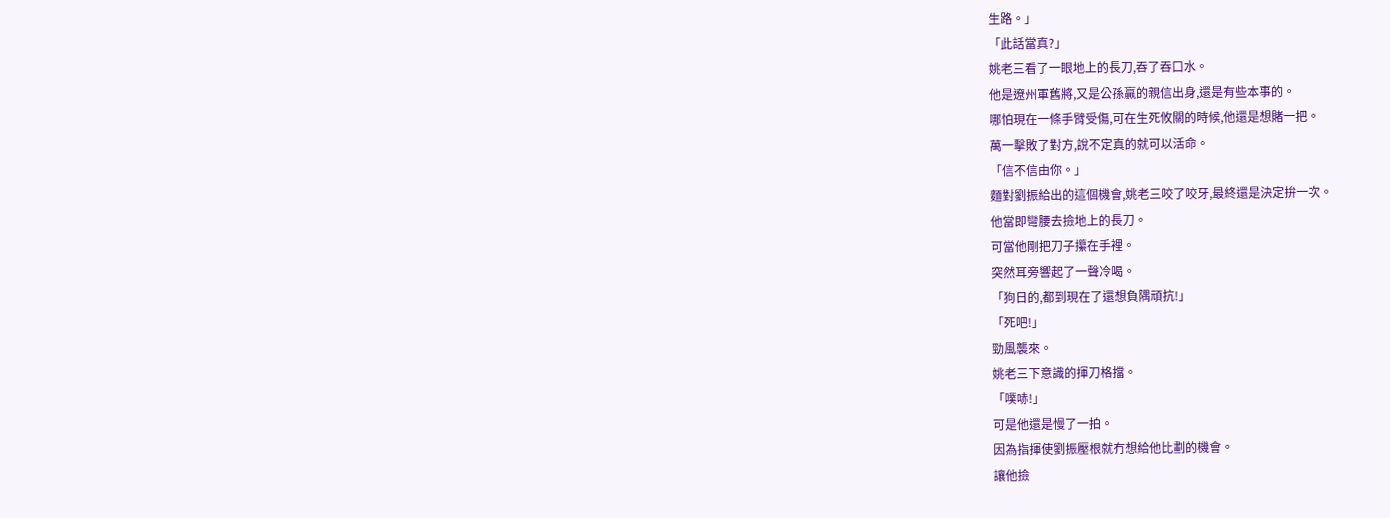生路。」
「此話當真?」
姚老三看了一眼地上的長刀,吞了吞口水。
他是遼州軍舊將,又是公孫贏的親信出身,還是有些本事的。
哪怕現在一條手臂受傷,可在生死攸關的時候,他還是想賭一把。
萬一擊敗了對方,說不定真的就可以活命。
「信不信由你。」
麵對劉振給出的這個機會,姚老三咬了咬牙,最終還是決定拚一次。
他當即彎腰去撿地上的長刀。
可當他剛把刀子攥在手裡。
突然耳旁響起了一聲冷喝。
「狗日的,都到現在了還想負隅頑抗!」
「死吧!」
勁風襲來。
姚老三下意識的揮刀格擋。
「噗哧!」
可是他還是慢了一拍。
因為指揮使劉振壓根就冇想給他比劃的機會。
讓他撿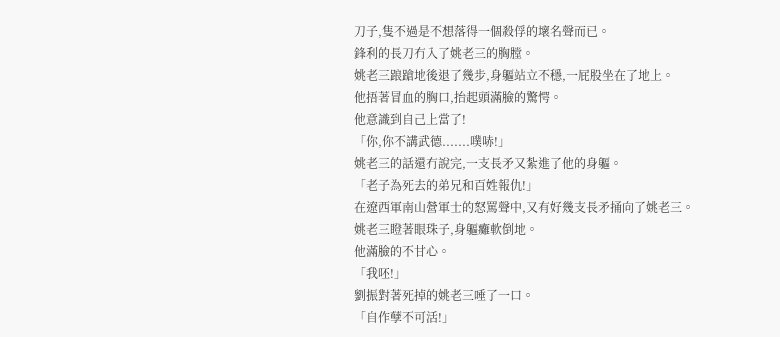刀子,隻不過是不想落得一個殺俘的壞名聲而已。
鋒利的長刀冇入了姚老三的胸膛。
姚老三踉蹌地後退了幾步,身軀站立不穩,一屁股坐在了地上。
他捂著冒血的胸口,抬起頭滿臉的驚愕。
他意識到自己上當了!
「你,你不講武德.......噗哧!」
姚老三的話還冇說完,一支長矛又紮進了他的身軀。
「老子為死去的弟兄和百姓報仇!」
在遼西軍南山營軍士的怒罵聲中,又有好幾支長矛捅向了姚老三。
姚老三瞪著眼珠子,身軀癱軟倒地。
他滿臉的不甘心。
「我呸!」
劉振對著死掉的姚老三唾了一口。
「自作孽不可活!」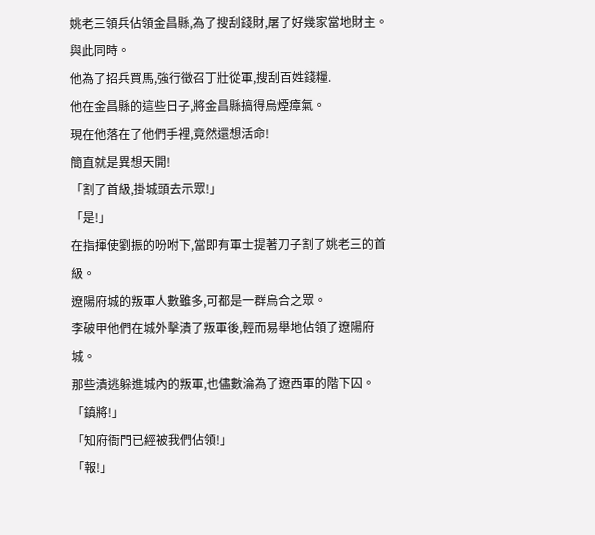姚老三領兵佔領金昌縣,為了搜刮錢財,屠了好幾家當地財主。
與此同時。
他為了招兵買馬,強行徵召丁壯從軍,搜刮百姓錢糧.
他在金昌縣的這些日子,將金昌縣搞得烏煙瘴氣。
現在他落在了他們手裡,竟然還想活命!
簡直就是異想天開!
「割了首級,掛城頭去示眾!」
「是!」
在指揮使劉振的吩咐下,當即有軍士提著刀子割了姚老三的首級。
遼陽府城的叛軍人數雖多,可都是一群烏合之眾。
李破甲他們在城外擊潰了叛軍後,輕而易舉地佔領了遼陽府城。
那些潰逃躲進城內的叛軍,也儘數淪為了遼西軍的階下囚。
「鎮將!」
「知府衙門已經被我們佔領!」
「報!」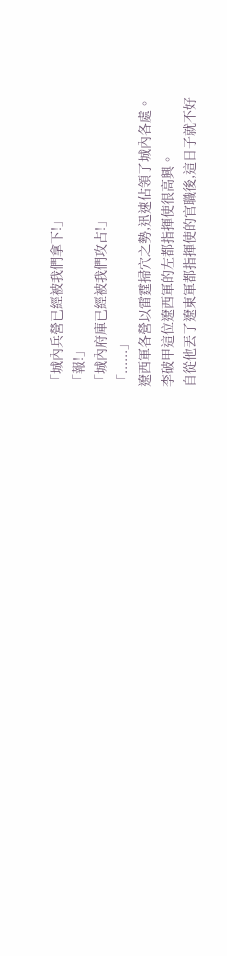「城內兵營已經被我們拿下!」
「報!」
「城內府庫已經被我們攻占!」
「......」
遼西軍各營以雷霆掃穴之勢,迅速佔領了城內各處。
李破甲這位遼西軍的左都指揮使很高興。
自從他丟了遼東軍都指揮使的官職後,這日子就不好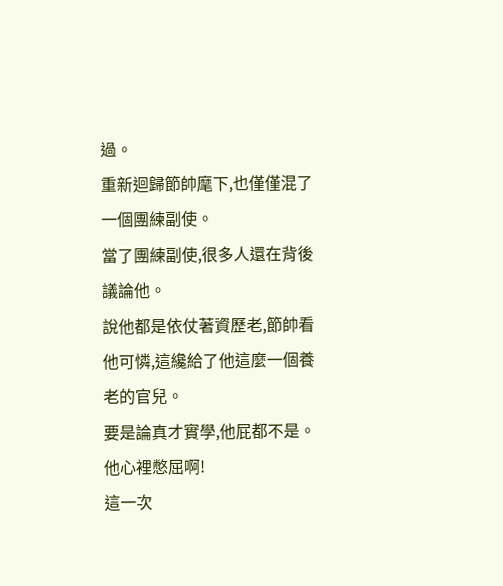過。
重新迴歸節帥麾下,也僅僅混了一個團練副使。
當了團練副使,很多人還在背後議論他。
說他都是依仗著資歷老,節帥看他可憐,這纔給了他這麼一個養老的官兒。
要是論真才實學,他屁都不是。
他心裡憋屈啊!
這一次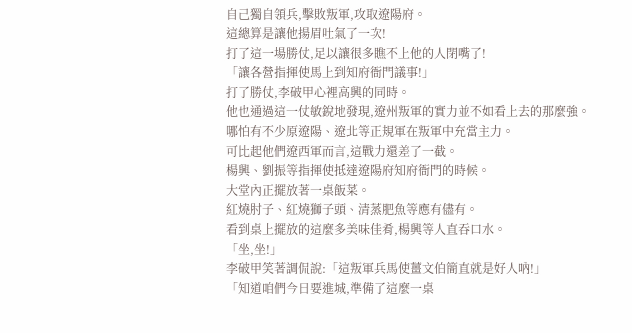自己獨自領兵,擊敗叛軍,攻取遼陽府。
這總算是讓他揚眉吐氣了一次!
打了這一場勝仗,足以讓很多瞧不上他的人閉嘴了!
「讓各營指揮使馬上到知府衙門議事!」
打了勝仗,李破甲心裡高興的同時。
他也通過這一仗敏銳地發現,遼州叛軍的實力並不如看上去的那麼強。
哪怕有不少原遼陽、遼北等正規軍在叛軍中充當主力。
可比起他們遼西軍而言,這戰力還差了一截。
楊興、劉振等指揮使抵達遼陽府知府衙門的時候。
大堂內正擺放著一桌飯菜。
紅燒肘子、紅燒獅子頭、清蒸肥魚等應有儘有。
看到桌上擺放的這麼多美味佳肴,楊興等人直吞口水。
「坐,坐!」
李破甲笑著調侃說:「這叛軍兵馬使薑文伯簡直就是好人吶!」
「知道咱們今日要進城,準備了這麼一桌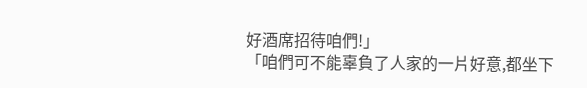好酒席招待咱們!」
「咱們可不能辜負了人家的一片好意,都坐下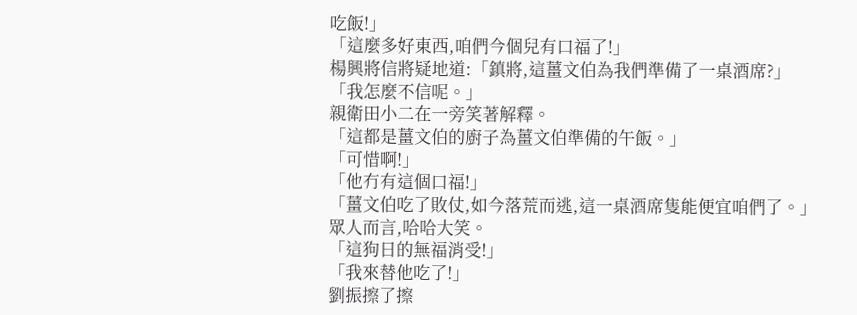吃飯!」
「這麼多好東西,咱們今個兒有口福了!」
楊興將信將疑地道:「鎮將,這薑文伯為我們準備了一桌酒席?」
「我怎麼不信呢。」
親衛田小二在一旁笑著解釋。
「這都是薑文伯的廚子為薑文伯準備的午飯。」
「可惜啊!」
「他冇有這個口福!」
「薑文伯吃了敗仗,如今落荒而逃,這一桌酒席隻能便宜咱們了。」
眾人而言,哈哈大笑。
「這狗日的無福消受!」
「我來替他吃了!」
劉振擦了擦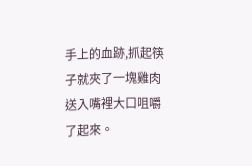手上的血跡,抓起筷子就夾了一塊雞肉送入嘴裡大口咀嚼了起來。